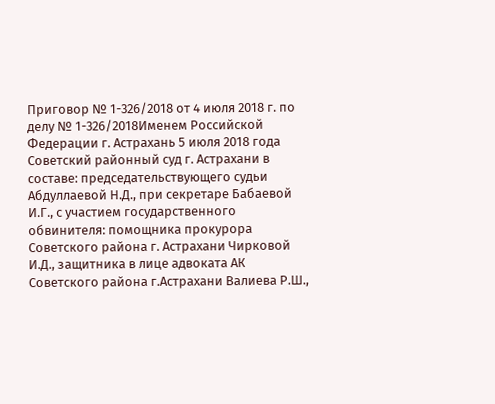Приговор № 1-326/2018 от 4 июля 2018 г. по делу № 1-326/2018Именем Российской Федерации г. Астрахань 5 июля 2018 года Советский районный суд г. Астрахани в составе: председательствующего судьи Абдуллаевой Н.Д., при секретаре Бабаевой И.Г., с участием государственного обвинителя: помощника прокурора Советского района г. Астрахани Чирковой И.Д., защитника в лице адвоката АК Советского района г.Астрахани Валиева Р.Ш.,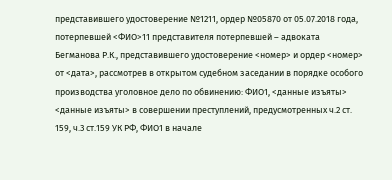представившего удостоверение №1211, ордер №05870 от 05.07.2018 года, потерпевшей <ФИО>11 представителя потерпевшей – адвоката Бегманова Р.К., представившего удостоверение <номер> и ордер <номер> от <дата>, рассмотрев в открытом судебном заседании в порядке особого производства уголовное дело по обвинению: ФИО1, <данные изъяты> <данные изъяты> в совершении преступлений, предусмотренных ч.2 ст. 159, ч.3 ст.159 УК РФ, ФИО1 в начале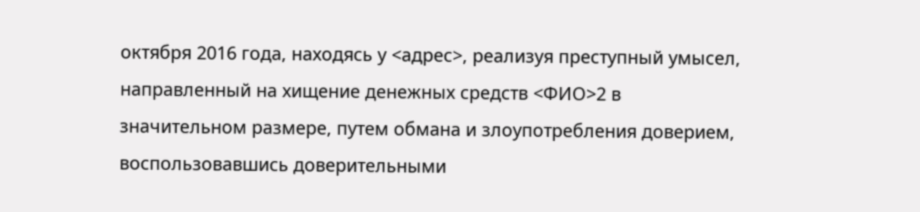октября 2016 года, находясь у <адрес>, реализуя преступный умысел, направленный на хищение денежных средств <ФИО>2 в значительном размере, путем обмана и злоупотребления доверием, воспользовавшись доверительными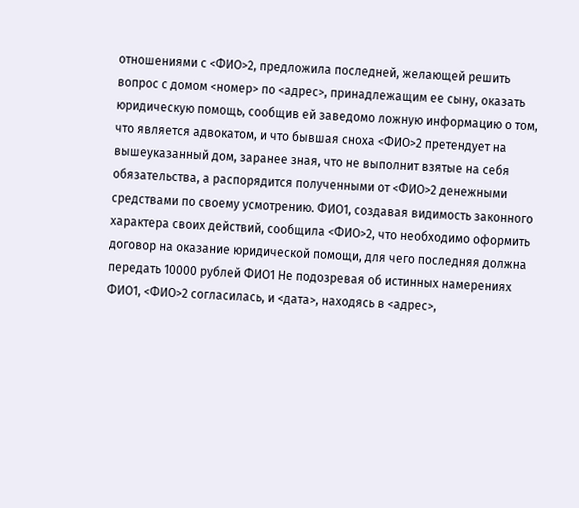отношениями с <ФИО>2, предложила последней, желающей решить вопрос с домом <номер> по <адрес>, принадлежащим ее сыну, оказать юридическую помощь, сообщив ей заведомо ложную информацию о том, что является адвокатом, и что бывшая сноха <ФИО>2 претендует на вышеуказанный дом, заранее зная, что не выполнит взятые на себя обязательства, а распорядится полученными от <ФИО>2 денежными средствами по своему усмотрению. ФИО1, создавая видимость законного характера своих действий, сообщила <ФИО>2, что необходимо оформить договор на оказание юридической помощи, для чего последняя должна передать 10000 рублей ФИО1 Не подозревая об истинных намерениях ФИО1, <ФИО>2 согласилась, и <дата>, находясь в <адрес>,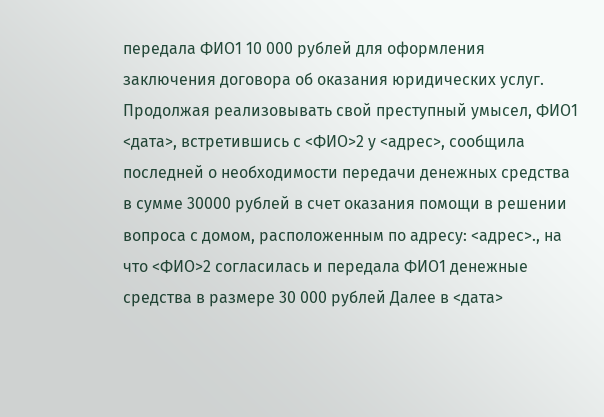передала ФИО1 10 000 рублей для оформления заключения договора об оказания юридических услуг. Продолжая реализовывать свой преступный умысел, ФИО1 <дата>, встретившись с <ФИО>2 у <адрес>, сообщила последней о необходимости передачи денежных средства в сумме 30000 рублей в счет оказания помощи в решении вопроса с домом, расположенным по адресу: <адрес>., на что <ФИО>2 согласилась и передала ФИО1 денежные средства в размере 30 000 рублей Далее в <дата>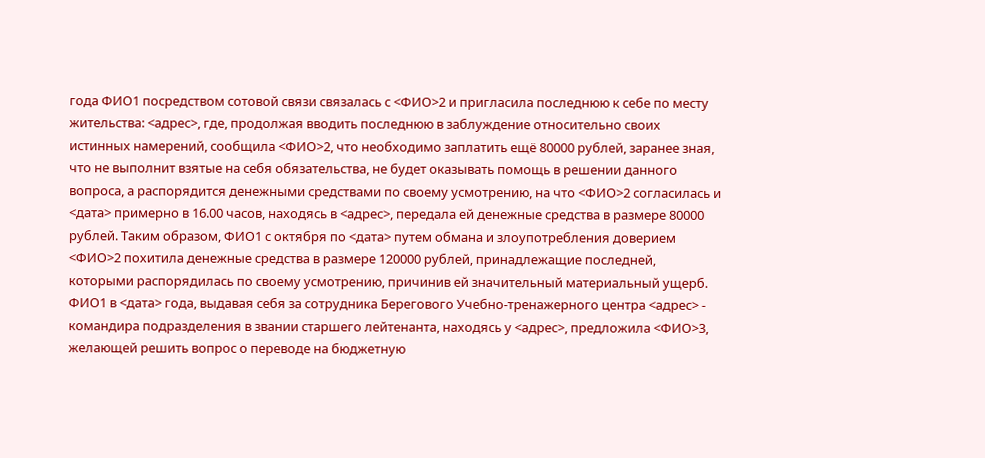года ФИО1 посредством сотовой связи связалась с <ФИО>2 и пригласила последнюю к себе по месту жительства: <адрес>, где, продолжая вводить последнюю в заблуждение относительно своих истинных намерений, сообщила <ФИО>2, что необходимо заплатить ещё 80000 рублей, заранее зная, что не выполнит взятые на себя обязательства, не будет оказывать помощь в решении данного вопроса, а распорядится денежными средствами по своему усмотрению, на что <ФИО>2 согласилась и <дата> примерно в 16.00 часов, находясь в <адрес>, передала ей денежные средства в размере 80000 рублей. Таким образом, ФИО1 с октября по <дата> путем обмана и злоупотребления доверием <ФИО>2 похитила денежные средства в размере 120000 рублей, принадлежащие последней, которыми распорядилась по своему усмотрению, причинив ей значительный материальный ущерб. ФИО1 в <дата> года, выдавая себя за сотрудника Берегового Учебно-тренажерного центра <адрес> - командира подразделения в звании старшего лейтенанта, находясь у <адрес>, предложила <ФИО>3, желающей решить вопрос о переводе на бюджетную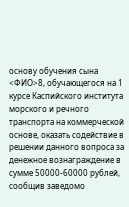основу обучения сына <ФИО>8, обучающегося на 1 курсе Каспийского института морского и речного транспорта на коммерческой основе, оказать содействие в решении данного вопроса за денежное вознаграждение в сумме 50000-60000 рублей, сообщив заведомо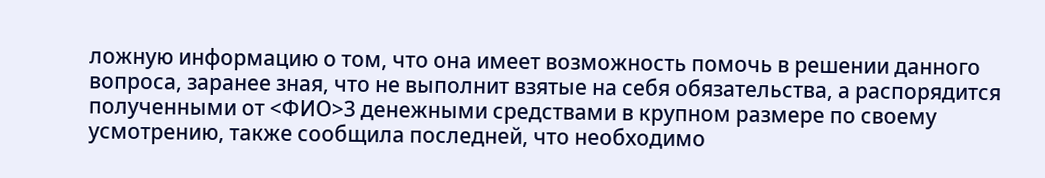ложную информацию о том, что она имеет возможность помочь в решении данного вопроса, заранее зная, что не выполнит взятые на себя обязательства, а распорядится полученными от <ФИО>3 денежными средствами в крупном размере по своему усмотрению, также сообщила последней, что необходимо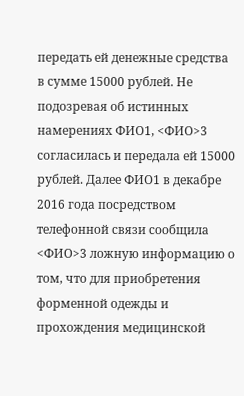передать ей денежные средства в сумме 15000 рублей. Не подозревая об истинных намерениях ФИО1, <ФИО>3 согласилась и передала ей 15000 рублей. Далее ФИО1 в декабре 2016 года посредством телефонной связи сообщила <ФИО>3 ложную информацию о том, что для приобретения форменной одежды и прохождения медицинской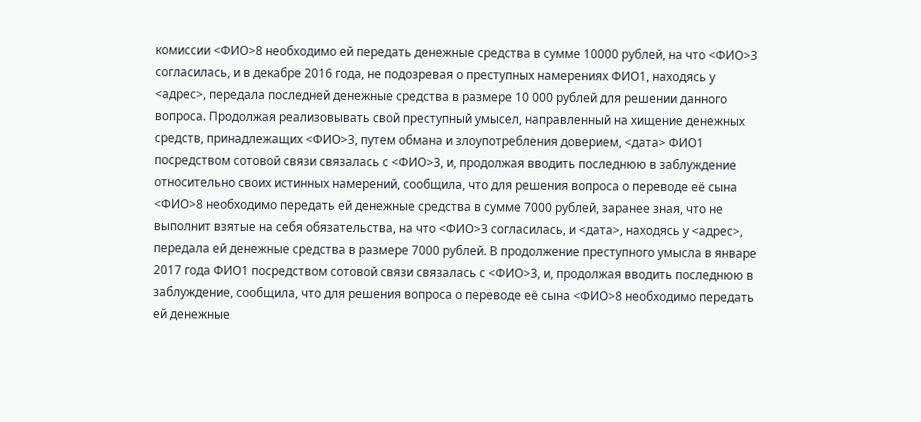комиссии <ФИО>8 необходимо ей передать денежные средства в сумме 10000 рублей, на что <ФИО>3 согласилась, и в декабре 2016 года, не подозревая о преступных намерениях ФИО1, находясь у <адрес>, передала последней денежные средства в размере 10 000 рублей для решении данного вопроса. Продолжая реализовывать свой преступный умысел, направленный на хищение денежных средств, принадлежащих <ФИО>3, путем обмана и злоупотребления доверием, <дата> ФИО1 посредством сотовой связи связалась с <ФИО>3, и, продолжая вводить последнюю в заблуждение относительно своих истинных намерений, сообщила, что для решения вопроса о переводе её сына <ФИО>8 необходимо передать ей денежные средства в сумме 7000 рублей, заранее зная, что не выполнит взятые на себя обязательства, на что <ФИО>3 согласилась, и <дата>, находясь у <адрес>, передала ей денежные средства в размере 7000 рублей. В продолжение преступного умысла в январе 2017 года ФИО1 посредством сотовой связи связалась с <ФИО>3, и, продолжая вводить последнюю в заблуждение, сообщила, что для решения вопроса о переводе её сына <ФИО>8 необходимо передать ей денежные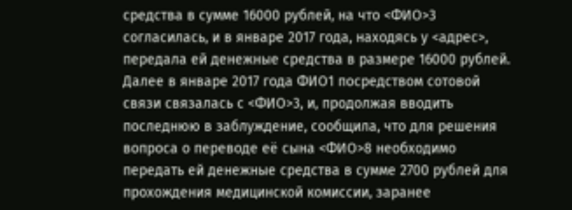средства в сумме 16000 рублей, на что <ФИО>3 согласилась, и в январе 2017 года, находясь у <адрес>, передала ей денежные средства в размере 16000 рублей. Далее в январе 2017 года ФИО1 посредством сотовой связи связалась с <ФИО>3, и, продолжая вводить последнюю в заблуждение, сообщила, что для решения вопроса о переводе её сына <ФИО>8 необходимо передать ей денежные средства в сумме 2700 рублей для прохождения медицинской комиссии, заранее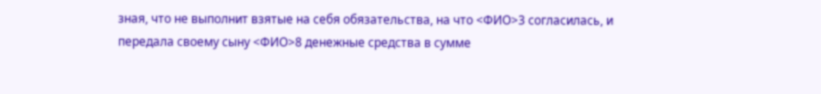зная, что не выполнит взятые на себя обязательства, на что <ФИО>3 согласилась, и передала своему сыну <ФИО>8 денежные средства в сумме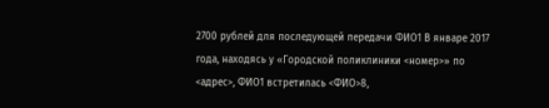2700 рублей для последующей передачи ФИО1 В январе 2017 года, находясь у «Городской поликлиники <номер>» по <адрес>, ФИО1 встретилась <ФИО>8,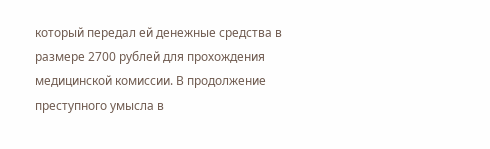который передал ей денежные средства в размере 2700 рублей для прохождения медицинской комиссии. В продолжение преступного умысла в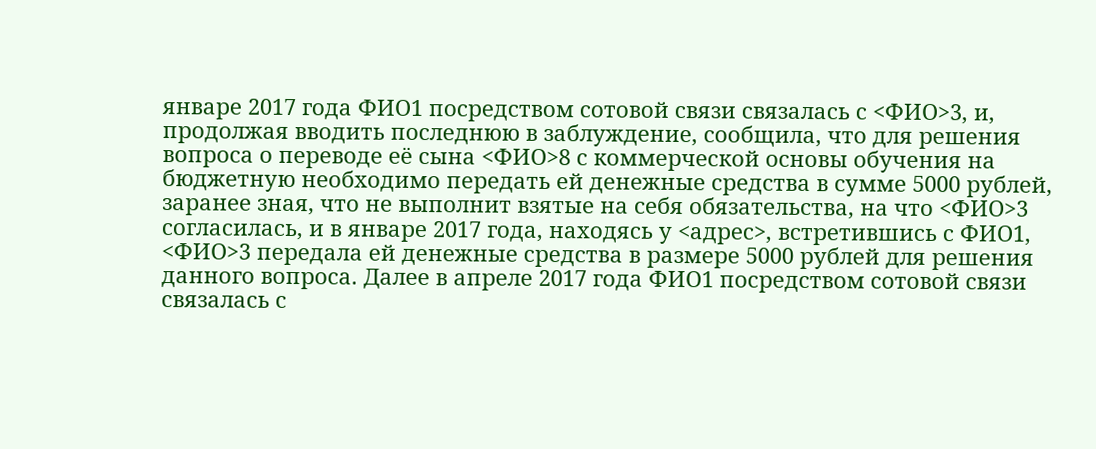январе 2017 года ФИО1 посредством сотовой связи связалась с <ФИО>3, и, продолжая вводить последнюю в заблуждение, сообщила, что для решения вопроса о переводе её сына <ФИО>8 с коммерческой основы обучения на бюджетную необходимо передать ей денежные средства в сумме 5000 рублей, заранее зная, что не выполнит взятые на себя обязательства, на что <ФИО>3 согласилась, и в январе 2017 года, находясь у <адрес>, встретившись с ФИО1, <ФИО>3 передала ей денежные средства в размере 5000 рублей для решения данного вопроса. Далее в апреле 2017 года ФИО1 посредством сотовой связи связалась с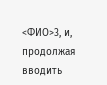<ФИО>3, и, продолжая вводить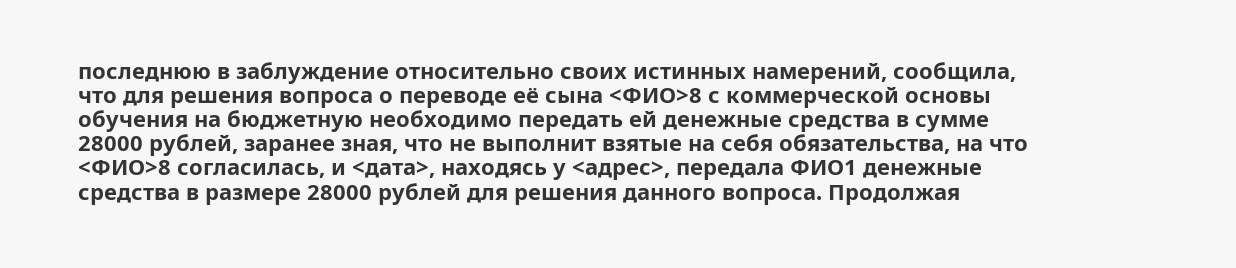последнюю в заблуждение относительно своих истинных намерений, сообщила, что для решения вопроса о переводе её сына <ФИО>8 с коммерческой основы обучения на бюджетную необходимо передать ей денежные средства в сумме 28000 рублей, заранее зная, что не выполнит взятые на себя обязательства, на что <ФИО>8 согласилась, и <дата>, находясь у <адрес>, передала ФИО1 денежные средства в размере 28000 рублей для решения данного вопроса. Продолжая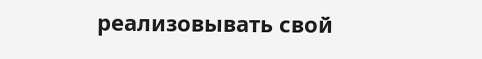реализовывать свой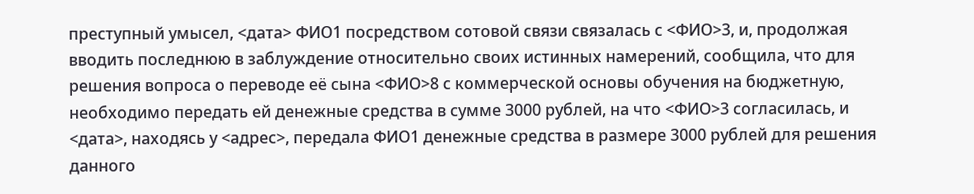преступный умысел, <дата> ФИО1 посредством сотовой связи связалась с <ФИО>3, и, продолжая вводить последнюю в заблуждение относительно своих истинных намерений, сообщила, что для решения вопроса о переводе её сына <ФИО>8 с коммерческой основы обучения на бюджетную, необходимо передать ей денежные средства в сумме 3000 рублей, на что <ФИО>3 согласилась, и <дата>, находясь у <адрес>, передала ФИО1 денежные средства в размере 3000 рублей для решения данного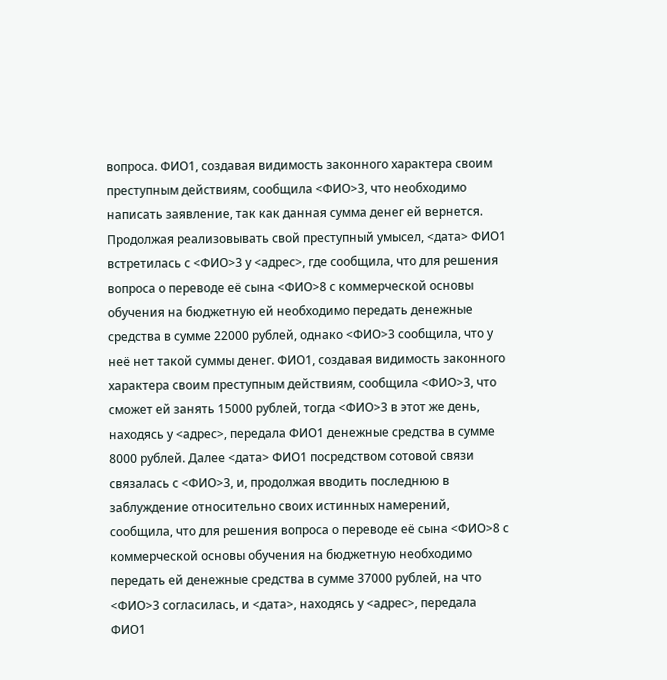вопроса. ФИО1, создавая видимость законного характера своим преступным действиям, сообщила <ФИО>3, что необходимо написать заявление, так как данная сумма денег ей вернется. Продолжая реализовывать свой преступный умысел, <дата> ФИО1 встретилась с <ФИО>3 у <адрес>, где сообщила, что для решения вопроса о переводе её сына <ФИО>8 с коммерческой основы обучения на бюджетную ей необходимо передать денежные средства в сумме 22000 рублей, однако <ФИО>3 сообщила, что у неё нет такой суммы денег. ФИО1, создавая видимость законного характера своим преступным действиям, сообщила <ФИО>3, что сможет ей занять 15000 рублей, тогда <ФИО>3 в этот же день, находясь у <адрес>, передала ФИО1 денежные средства в сумме 8000 рублей. Далее <дата> ФИО1 посредством сотовой связи связалась с <ФИО>3, и, продолжая вводить последнюю в заблуждение относительно своих истинных намерений, сообщила, что для решения вопроса о переводе её сына <ФИО>8 с коммерческой основы обучения на бюджетную необходимо передать ей денежные средства в сумме 37000 рублей, на что <ФИО>3 согласилась, и <дата>, находясь у <адрес>, передала ФИО1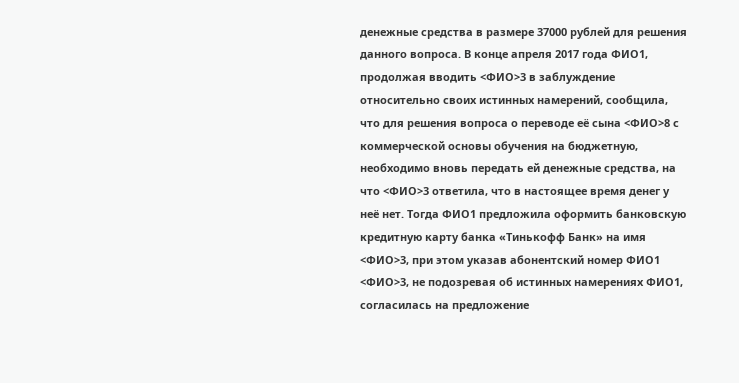денежные средства в размере 37000 рублей для решения данного вопроса. В конце апреля 2017 года ФИО1, продолжая вводить <ФИО>3 в заблуждение относительно своих истинных намерений, сообщила, что для решения вопроса о переводе её сына <ФИО>8 с коммерческой основы обучения на бюджетную, необходимо вновь передать ей денежные средства, на что <ФИО>3 ответила, что в настоящее время денег у неё нет. Тогда ФИО1 предложила оформить банковскую кредитную карту банка «Тинькофф Банк» на имя <ФИО>3, при этом указав абонентский номер ФИО1 <ФИО>3, не подозревая об истинных намерениях ФИО1, согласилась на предложение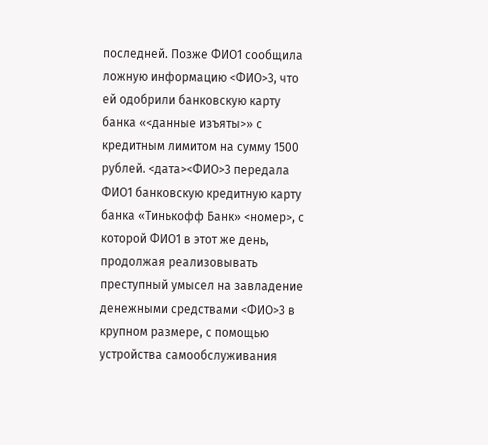последней. Позже ФИО1 сообщила ложную информацию <ФИО>3, что ей одобрили банковскую карту банка «<данные изъяты>» с кредитным лимитом на сумму 1500 рублей. <дата><ФИО>3 передала ФИО1 банковскую кредитную карту банка «Тинькофф Банк» <номер>, с которой ФИО1 в этот же день, продолжая реализовывать преступный умысел на завладение денежными средствами <ФИО>3 в крупном размере, с помощью устройства самообслуживания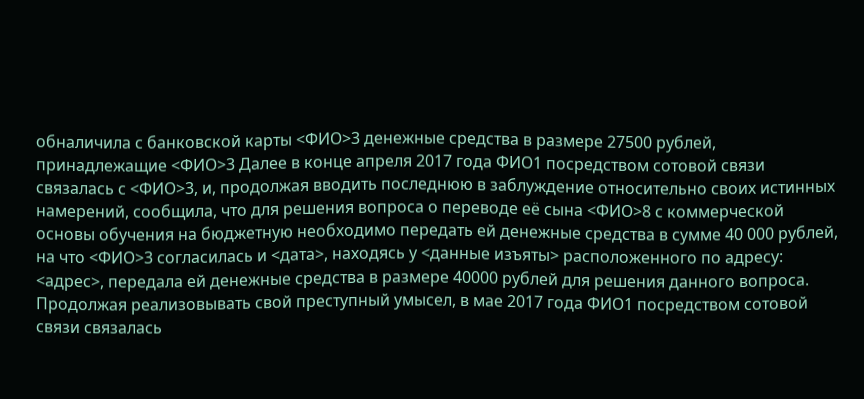обналичила с банковской карты <ФИО>3 денежные средства в размере 27500 рублей, принадлежащие <ФИО>3 Далее в конце апреля 2017 года ФИО1 посредством сотовой связи связалась с <ФИО>3, и, продолжая вводить последнюю в заблуждение относительно своих истинных намерений, сообщила, что для решения вопроса о переводе её сына <ФИО>8 с коммерческой основы обучения на бюджетную необходимо передать ей денежные средства в сумме 40 000 рублей, на что <ФИО>3 согласилась и <дата>, находясь у <данные изъяты> расположенного по адресу: <адрес>, передала ей денежные средства в размере 40000 рублей для решения данного вопроса. Продолжая реализовывать свой преступный умысел, в мае 2017 года ФИО1 посредством сотовой связи связалась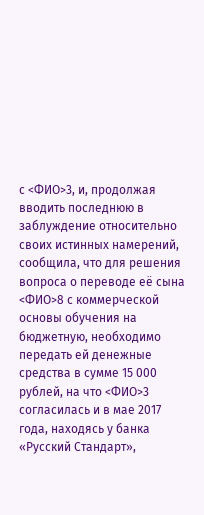с <ФИО>3, и, продолжая вводить последнюю в заблуждение относительно своих истинных намерений, сообщила, что для решения вопроса о переводе её сына <ФИО>8 с коммерческой основы обучения на бюджетную, необходимо передать ей денежные средства в сумме 15 000 рублей, на что <ФИО>3 согласилась и в мае 2017 года, находясь у банка «Русский Стандарт»,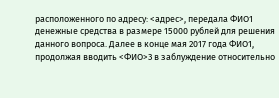расположенного по адресу: <адрес>, передала ФИО1 денежные средства в размере 15000 рублей для решения данного вопроса. Далее в конце мая 2017 года ФИО1, продолжая вводить <ФИО>3 в заблуждение относительно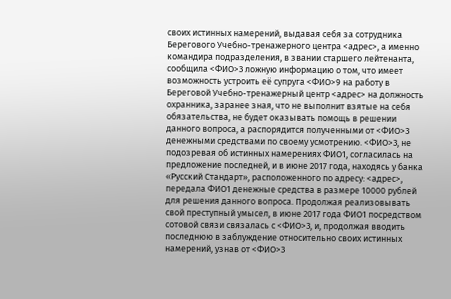своих истинных намерений, выдавая себя за сотрудника Берегового Учебно-тренажерного центра <адрес>, а именно командира подразделения, в звании старшего лейтенанта, сообщила <ФИО>3 ложную информацию о том, что имеет возможность устроить её супруга <ФИО>9 на работу в Береговой Учебно-тренажерный центр <адрес> на должность охранника, заранее зная, что не выполнит взятые на себя обязательства, не будет оказывать помощь в решении данного вопроса, а распорядится полученными от <ФИО>3 денежными средствами по своему усмотрению. <ФИО>3, не подозревая об истинных намерениях ФИО1, согласилась на предложение последней, и в июне 2017 года, находясь у банка «Русский Стандарт», расположенного по адресу: <адрес>, передала ФИО1 денежные средства в размере 10000 рублей для решения данного вопроса. Продолжая реализовывать свой преступный умысел, в июне 2017 года ФИО1 посредством сотовой связи связалась с <ФИО>3, и, продолжая вводить последнюю в заблуждение относительно своих истинных намерений, узнав от <ФИО>3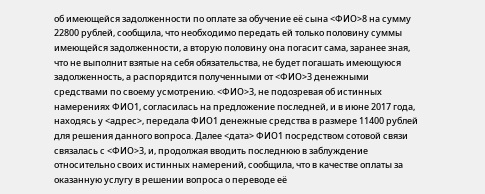об имеющейся задолженности по оплате за обучение её сына <ФИО>8 на сумму 22800 рублей, сообщила, что необходимо передать ей только половину суммы имеющейся задолженности, а вторую половину она погасит сама, заранее зная, что не выполнит взятые на себя обязательства, не будет погашать имеющуюся задолженность, а распорядится полученными от <ФИО>3 денежными средствами по своему усмотрению. <ФИО>3, не подозревая об истинных намерениях ФИО1, согласилась на предложение последней, и в июне 2017 года, находясь у <адрес>, передала ФИО1 денежные средства в размере 11400 рублей для решения данного вопроса. Далее <дата> ФИО1 посредством сотовой связи связалась с <ФИО>3, и, продолжая вводить последнюю в заблуждение относительно своих истинных намерений, сообщила, что в качестве оплаты за оказанную услугу в решении вопроса о переводе её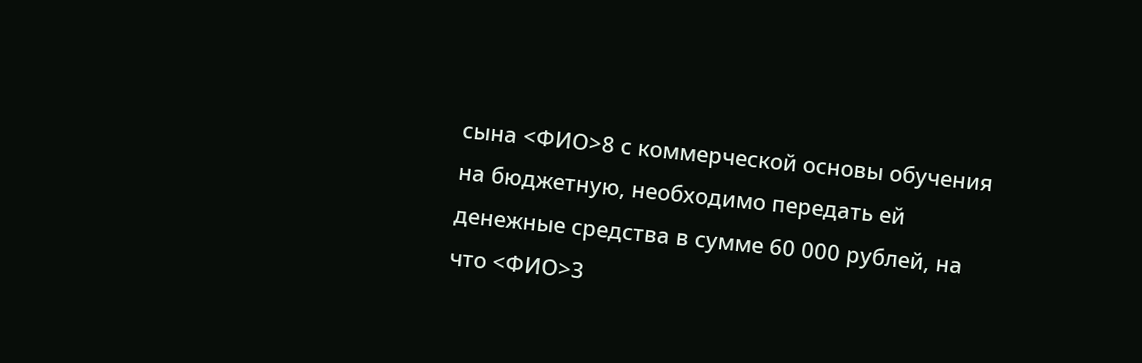сына <ФИО>8 с коммерческой основы обучения на бюджетную, необходимо передать ей денежные средства в сумме 60 000 рублей, на что <ФИО>3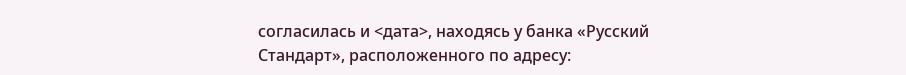согласилась и <дата>, находясь у банка «Русский Стандарт», расположенного по адресу: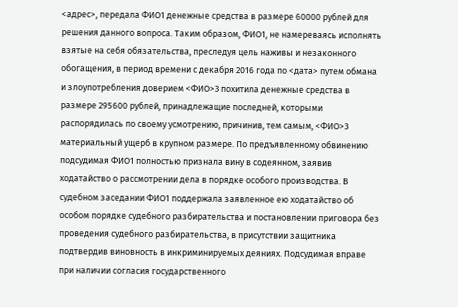<адрес>, передала ФИО1 денежные средства в размере 60000 рублей для решения данного вопроса. Таким образом, ФИО1, не намереваясь исполнять взятые на себя обязательства, преследуя цель наживы и незаконного обогащения, в период времени с декабря 2016 года по <дата> путем обмана и злоупотребления доверием <ФИО>3 похитила денежные средства в размере 295600 рублей, принадлежащие последней, которыми распорядилась по своему усмотрению, причинив, тем самым, <ФИО>3 материальный ущерб в крупном размере. По предъявленному обвинению подсудимая ФИО1 полностью признала вину в содеянном, заявив ходатайство о рассмотрении дела в порядке особого производства. В судебном заседании ФИО1 поддержала заявленное ею ходатайство об особом порядке судебного разбирательства и постановлении приговора без проведения судебного разбирательства, в присутствии защитника подтвердив виновность в инкриминируемых деяниях. Подсудимая вправе при наличии согласия государственного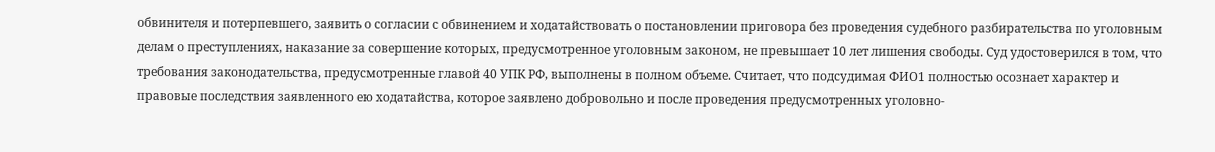обвинителя и потерпевшего, заявить о согласии с обвинением и ходатайствовать о постановлении приговора без проведения судебного разбирательства по уголовным делам о преступлениях, наказание за совершение которых, предусмотренное уголовным законом, не превышает 10 лет лишения свободы. Суд удостоверился в том, что требования законодательства, предусмотренные главой 40 УПК РФ, выполнены в полном объеме. Считает, что подсудимая ФИО1 полностью осознает характер и правовые последствия заявленного ею ходатайства, которое заявлено добровольно и после проведения предусмотренных уголовно-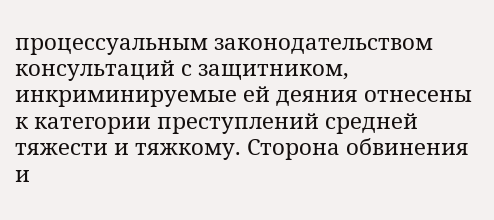процессуальным законодательством консультаций с защитником, инкриминируемые ей деяния отнесены к категории преступлений средней тяжести и тяжкому. Сторона обвинения и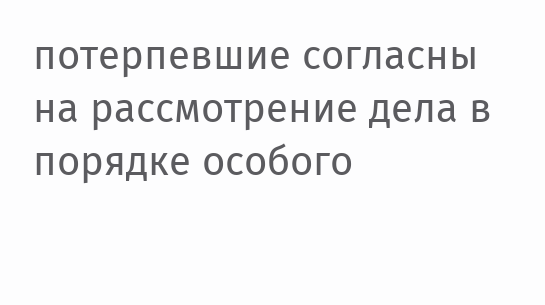потерпевшие согласны на рассмотрение дела в порядке особого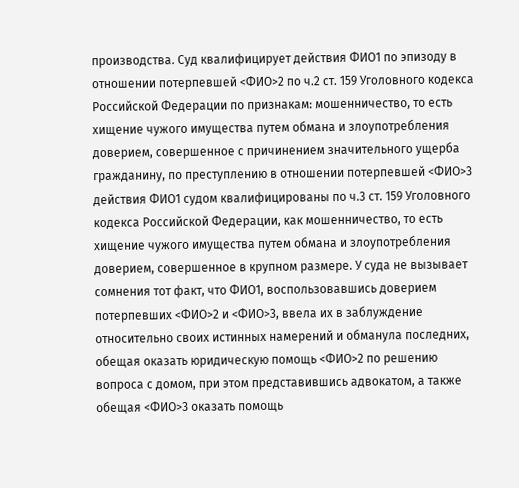производства. Суд квалифицирует действия ФИО1 по эпизоду в отношении потерпевшей <ФИО>2 по ч.2 ст. 159 Уголовного кодекса Российской Федерации по признакам: мошенничество, то есть хищение чужого имущества путем обмана и злоупотребления доверием, совершенное с причинением значительного ущерба гражданину, по преступлению в отношении потерпевшей <ФИО>3 действия ФИО1 судом квалифицированы по ч.3 ст. 159 Уголовного кодекса Российской Федерации, как мошенничество, то есть хищение чужого имущества путем обмана и злоупотребления доверием, совершенное в крупном размере. У суда не вызывает сомнения тот факт, что ФИО1, воспользовавшись доверием потерпевших <ФИО>2 и <ФИО>3, ввела их в заблуждение относительно своих истинных намерений и обманула последних, обещая оказать юридическую помощь <ФИО>2 по решению вопроса с домом, при этом представившись адвокатом, а также обещая <ФИО>3 оказать помощь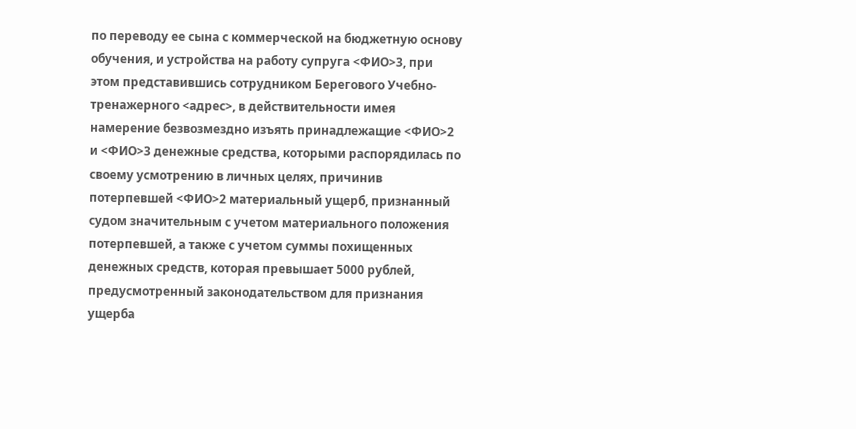по переводу ее сына с коммерческой на бюджетную основу обучения, и устройства на работу супруга <ФИО>3, при этом представившись сотрудником Берегового Учебно-тренажерного <адрес>, в действительности имея намерение безвозмездно изъять принадлежащие <ФИО>2 и <ФИО>3 денежные средства, которыми распорядилась по своему усмотрению в личных целях, причинив потерпевшей <ФИО>2 материальный ущерб, признанный судом значительным с учетом материального положения потерпевшей, а также с учетом суммы похищенных денежных средств, которая превышает 5000 рублей, предусмотренный законодательством для признания ущерба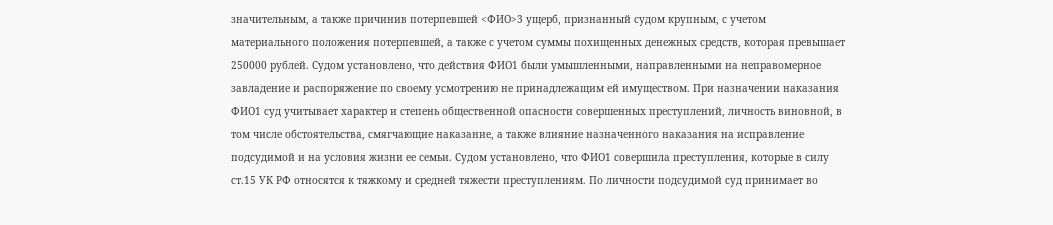значительным, а также причинив потерпевшей <ФИО>3 ущерб, признанный судом крупным, с учетом материального положения потерпевшей, а также с учетом суммы похищенных денежных средств, которая превышает 250000 рублей. Судом установлено, что действия ФИО1 были умышленными, направленными на неправомерное завладение и распоряжение по своему усмотрению не принадлежащим ей имуществом. При назначении наказания ФИО1 суд учитывает характер и степень общественной опасности совершенных преступлений, личность виновной, в том числе обстоятельства, смягчающие наказание, а также влияние назначенного наказания на исправление подсудимой и на условия жизни ее семьи. Судом установлено, что ФИО1 совершила преступления, которые в силу ст.15 УК РФ относятся к тяжкому и средней тяжести преступлениям. По личности подсудимой суд принимает во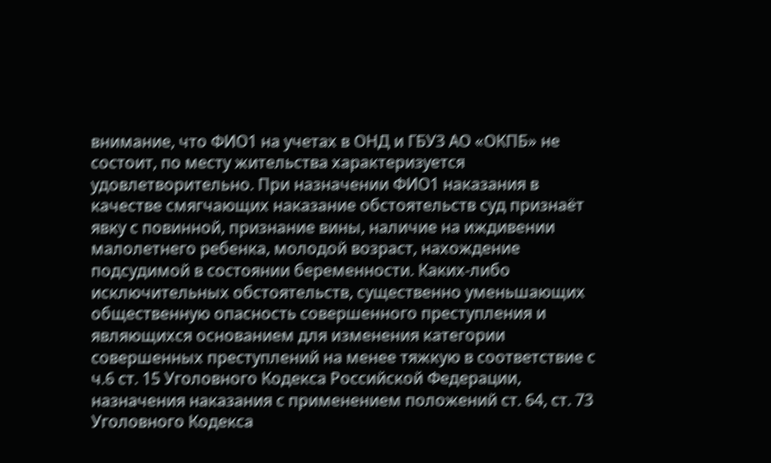внимание, что ФИО1 на учетах в ОНД и ГБУЗ АО «ОКПБ» не состоит, по месту жительства характеризуется удовлетворительно. При назначении ФИО1 наказания в качестве смягчающих наказание обстоятельств суд признаёт явку с повинной, признание вины, наличие на иждивении малолетнего ребенка, молодой возраст, нахождение подсудимой в состоянии беременности. Каких-либо исключительных обстоятельств, существенно уменьшающих общественную опасность совершенного преступления и являющихся основанием для изменения категории совершенных преступлений на менее тяжкую в соответствие с ч.6 ст. 15 Уголовного Кодекса Российской Федерации, назначения наказания с применением положений ст. 64, ст. 73 Уголовного Кодекса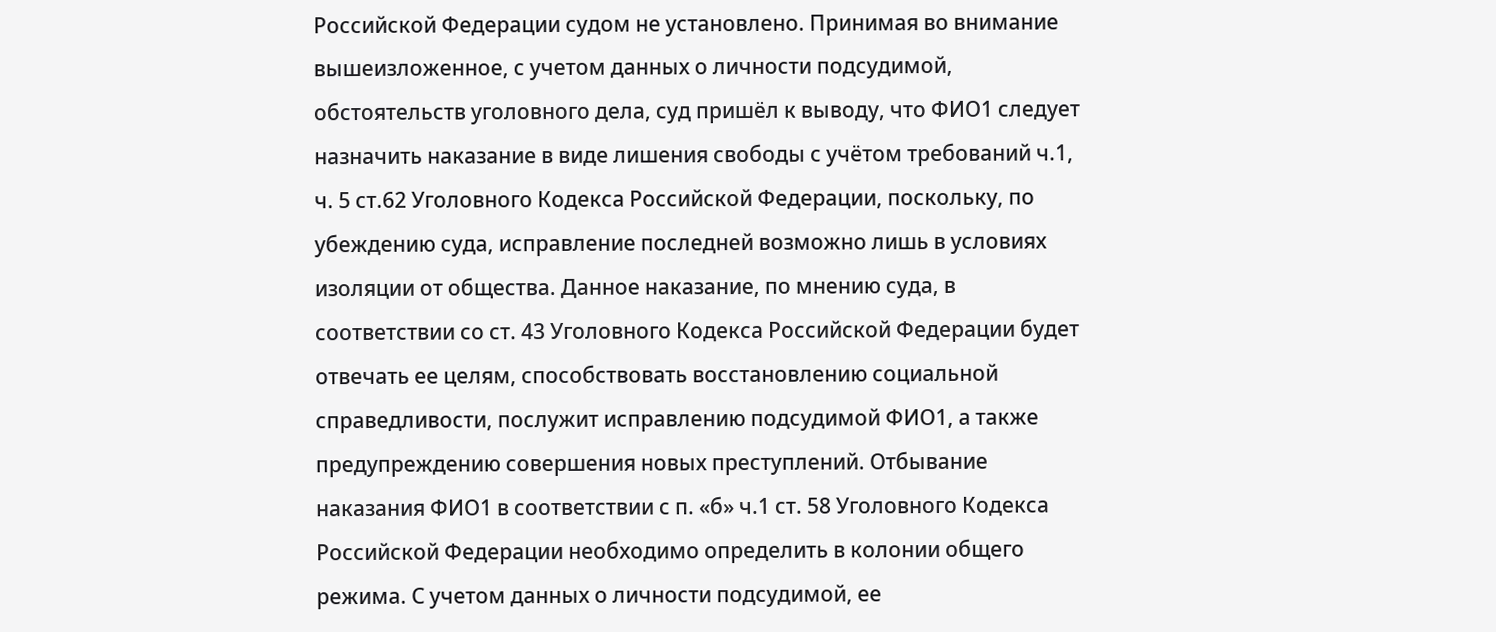Российской Федерации судом не установлено. Принимая во внимание вышеизложенное, с учетом данных о личности подсудимой, обстоятельств уголовного дела, суд пришёл к выводу, что ФИО1 следует назначить наказание в виде лишения свободы с учётом требований ч.1, ч. 5 ст.62 Уголовного Кодекса Российской Федерации, поскольку, по убеждению суда, исправление последней возможно лишь в условиях изоляции от общества. Данное наказание, по мнению суда, в соответствии со ст. 43 Уголовного Кодекса Российской Федерации будет отвечать ее целям, способствовать восстановлению социальной справедливости, послужит исправлению подсудимой ФИО1, а также предупреждению совершения новых преступлений. Отбывание наказания ФИО1 в соответствии с п. «б» ч.1 ст. 58 Уголовного Кодекса Российской Федерации необходимо определить в колонии общего режима. С учетом данных о личности подсудимой, ее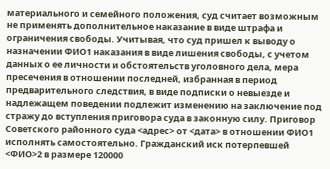материального и семейного положения, суд считает возможным не применять дополнительное наказание в виде штрафа и ограничения свободы. Учитывая, что суд пришел к выводу о назначении ФИО1 наказания в виде лишения свободы, с учетом данных о ее личности и обстоятельств уголовного дела, мера пресечения в отношении последней, избранная в период предварительного следствия, в виде подписки о невыезде и надлежащем поведении подлежит изменению на заключение под стражу до вступления приговора суда в законную силу. Приговор Советского районного суда <адрес> от <дата> в отношении ФИО1 исполнять самостоятельно. Гражданский иск потерпевшей <ФИО>2 в размере 120000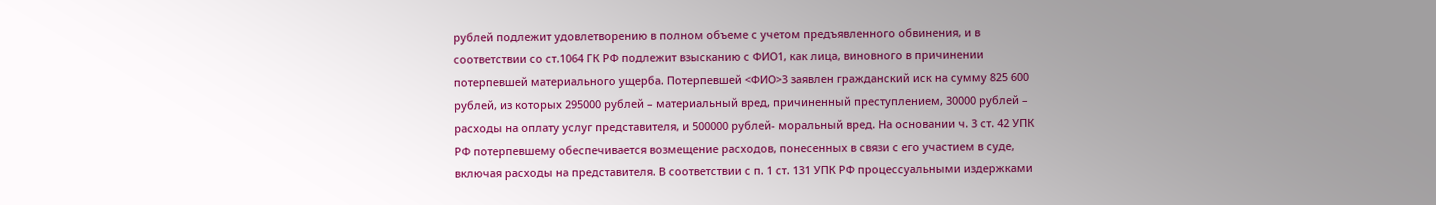рублей подлежит удовлетворению в полном объеме с учетом предъявленного обвинения, и в соответствии со ст.1064 ГК РФ подлежит взысканию с ФИО1, как лица, виновного в причинении потерпевшей материального ущерба. Потерпевшей <ФИО>3 заявлен гражданский иск на сумму 825 600 рублей, из которых 295000 рублей – материальный вред, причиненный преступлением, 30000 рублей – расходы на оплату услуг представителя, и 500000 рублей- моральный вред. На основании ч. 3 ст. 42 УПК РФ потерпевшему обеспечивается возмещение расходов, понесенных в связи с его участием в суде, включая расходы на представителя. В соответствии с п. 1 ст. 131 УПК РФ процессуальными издержками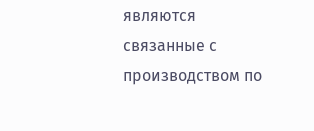являются связанные с производством по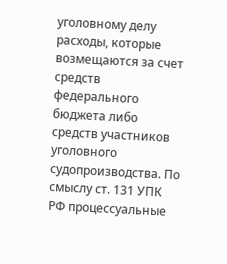уголовному делу расходы, которые возмещаются за счет средств федерального бюджета либо средств участников уголовного судопроизводства. По смыслу ст. 131 УПК РФ процессуальные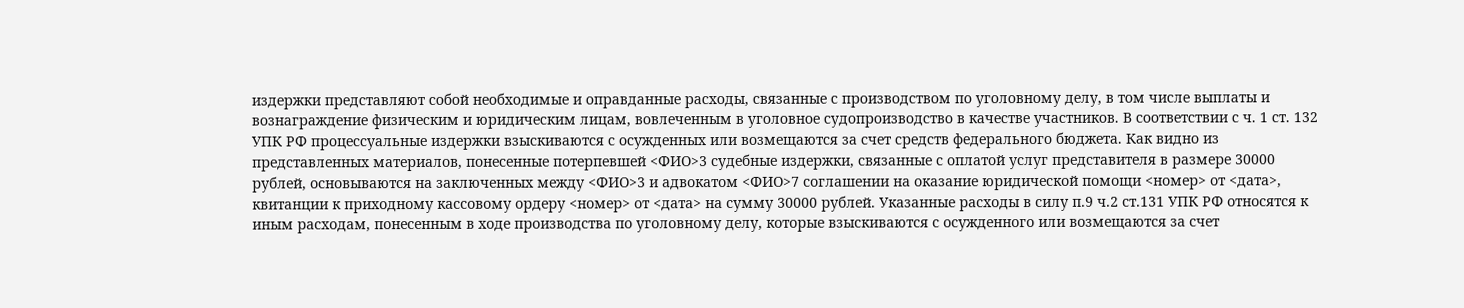издержки представляют собой необходимые и оправданные расходы, связанные с производством по уголовному делу, в том числе выплаты и вознаграждение физическим и юридическим лицам, вовлеченным в уголовное судопроизводство в качестве участников. В соответствии с ч. 1 ст. 132 УПК РФ процессуальные издержки взыскиваются с осужденных или возмещаются за счет средств федерального бюджета. Как видно из представленных материалов, понесенные потерпевшей <ФИО>3 судебные издержки, связанные с оплатой услуг представителя в размере 30000 рублей, основываются на заключенных между <ФИО>3 и адвокатом <ФИО>7 соглашении на оказание юридической помощи <номер> от <дата>, квитанции к приходному кассовому ордеру <номер> от <дата> на сумму 30000 рублей. Указанные расходы в силу п.9 ч.2 ст.131 УПК РФ относятся к иным расходам, понесенным в ходе производства по уголовному делу, которые взыскиваются с осужденного или возмещаются за счет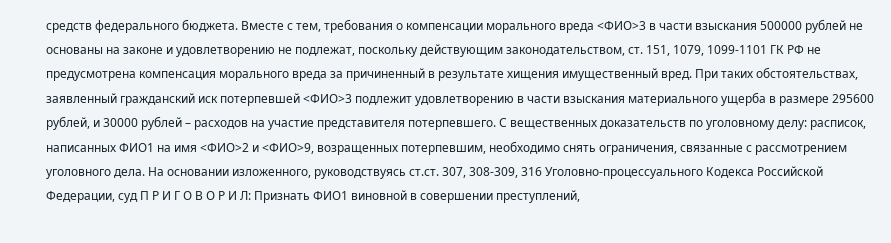средств федерального бюджета. Вместе с тем, требования о компенсации морального вреда <ФИО>3 в части взыскания 500000 рублей не основаны на законе и удовлетворению не подлежат, поскольку действующим законодательством, ст. 151, 1079, 1099-1101 ГК РФ не предусмотрена компенсация морального вреда за причиненный в результате хищения имущественный вред. При таких обстоятельствах, заявленный гражданский иск потерпевшей <ФИО>3 подлежит удовлетворению в части взыскания материального ущерба в размере 295600 рублей, и 30000 рублей – расходов на участие представителя потерпевшего. С вещественных доказательств по уголовному делу: расписок, написанных ФИО1 на имя <ФИО>2 и <ФИО>9, возращенных потерпевшим, необходимо снять ограничения, связанные с рассмотрением уголовного дела. На основании изложенного, руководствуясь ст.ст. 307, 308-309, 316 Уголовно-процессуального Кодекса Российской Федерации, суд П Р И Г О В О Р И Л: Признать ФИО1 виновной в совершении преступлений,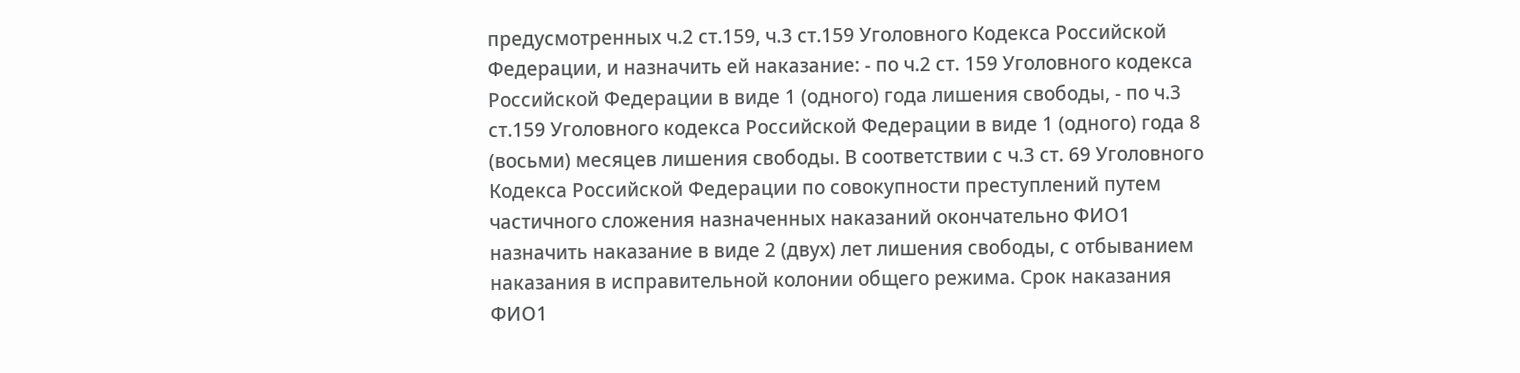предусмотренных ч.2 ст.159, ч.3 ст.159 Уголовного Кодекса Российской Федерации, и назначить ей наказание: - по ч.2 ст. 159 Уголовного кодекса Российской Федерации в виде 1 (одного) года лишения свободы, - по ч.3 ст.159 Уголовного кодекса Российской Федерации в виде 1 (одного) года 8 (восьми) месяцев лишения свободы. В соответствии с ч.3 ст. 69 Уголовного Кодекса Российской Федерации по совокупности преступлений путем частичного сложения назначенных наказаний окончательно ФИО1 назначить наказание в виде 2 (двух) лет лишения свободы, с отбыванием наказания в исправительной колонии общего режима. Срок наказания ФИО1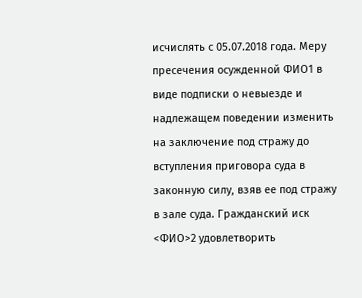исчислять с 05.07.2018 года. Меру пресечения осужденной ФИО1 в виде подписки о невыезде и надлежащем поведении изменить на заключение под стражу до вступления приговора суда в законную силу, взяв ее под стражу в зале суда. Гражданский иск <ФИО>2 удовлетворить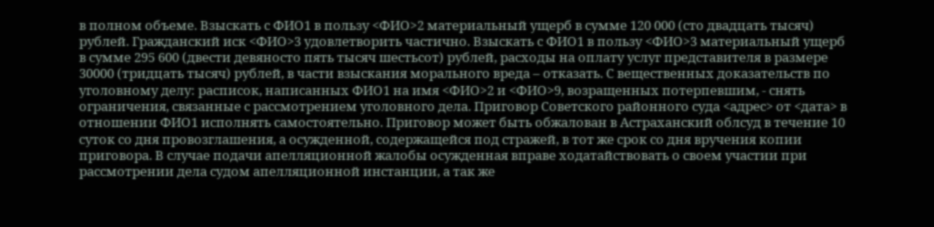в полном объеме. Взыскать с ФИО1 в пользу <ФИО>2 материальный ущерб в сумме 120 000 (сто двадцать тысяч) рублей. Гражданский иск <ФИО>3 удовлетворить частично. Взыскать с ФИО1 в пользу <ФИО>3 материальный ущерб в сумме 295 600 (двести девяносто пять тысяч шестьсот) рублей, расходы на оплату услуг представителя в размере 30000 (тридцать тысяч) рублей, в части взыскания морального вреда – отказать. С вещественных доказательств по уголовному делу: расписок, написанных ФИО1 на имя <ФИО>2 и <ФИО>9, возращенных потерпевшим, - снять ограничения, связанные с рассмотрением уголовного дела. Приговор Советского районного суда <адрес> от <дата> в отношении ФИО1 исполнять самостоятельно. Приговор может быть обжалован в Астраханский облсуд в течение 10 суток со дня провозглашения, а осужденной, содержащейся под стражей, в тот же срок со дня вручения копии приговора. В случае подачи апелляционной жалобы осужденная вправе ходатайствовать о своем участии при рассмотрении дела судом апелляционной инстанции, а так же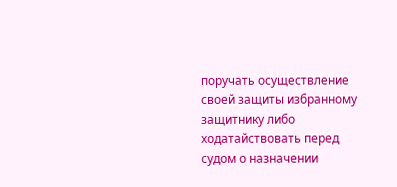поручать осуществление своей защиты избранному защитнику либо ходатайствовать перед судом о назначении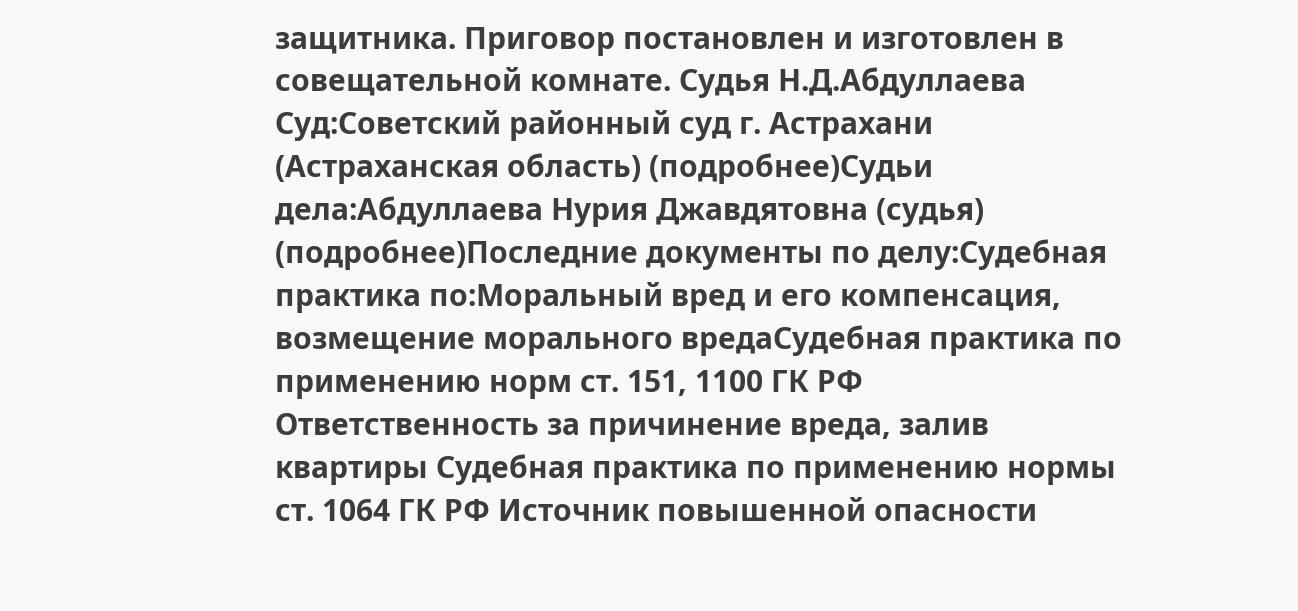защитника. Приговор постановлен и изготовлен в совещательной комнате. Судья Н.Д.Абдуллаева Суд:Советский районный суд г. Астрахани (Астраханская область) (подробнее)Судьи дела:Абдуллаева Нурия Джавдятовна (судья) (подробнее)Последние документы по делу:Судебная практика по:Моральный вред и его компенсация, возмещение морального вредаСудебная практика по применению норм ст. 151, 1100 ГК РФ Ответственность за причинение вреда, залив квартиры Судебная практика по применению нормы ст. 1064 ГК РФ Источник повышенной опасности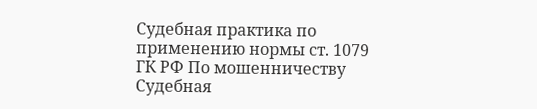Судебная практика по применению нормы ст. 1079 ГК РФ По мошенничеству Судебная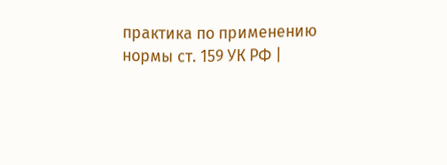практика по применению нормы ст. 159 УК РФ |